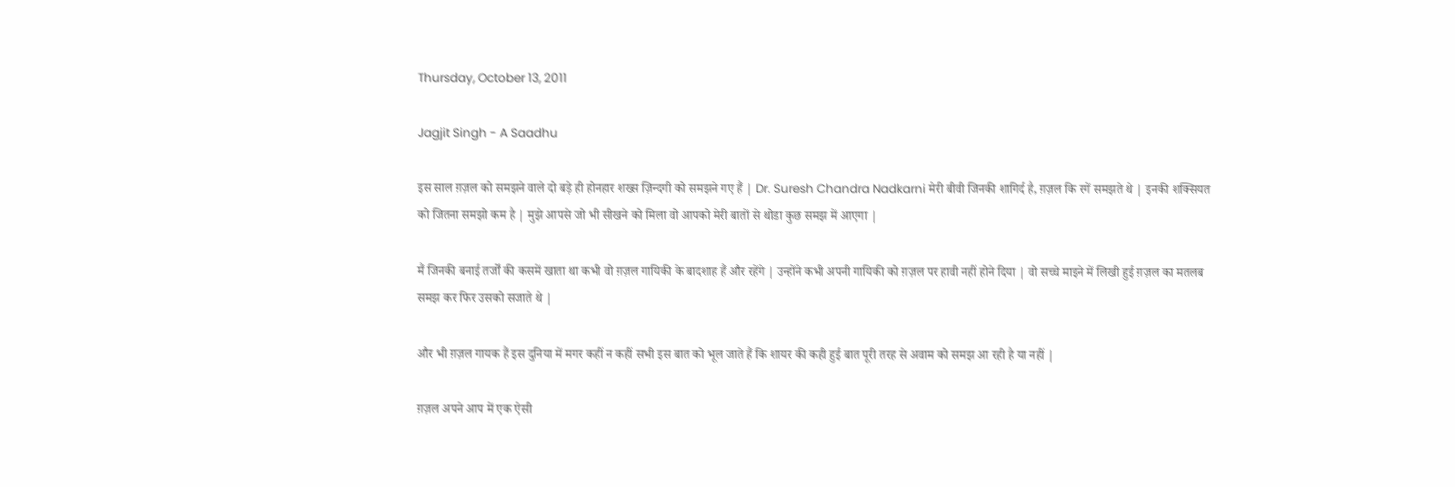Thursday, October 13, 2011

Jagjit Singh - A Saadhu

इस साल ग़ज़ल को समझने वाले दो बड़े ही होनहार शख्स ज़िन्दगी को समझने गए हैं | Dr. Suresh Chandra Nadkarni मेरी बीवी जिनकी शागिर्द है, ग़ज़ल कि रगें समझते थे | इनकी शक्सियत को जितना समझो कम है | मुझे आपसे जो भी सीखने को मिला वो आपको मेरी बातों से थोडा कुछ समझ में आएगा |

मैं जिनकी बनाई तर्जों की कसमें खाता था कभी वो ग़ज़ल गायिकी के बादशाह हैं और रहेंगे | उन्होंने कभी अपनी गायिकी को ग़ज़ल पर हावी नहीं होने दिया | वो सच्चे माइने में लिखी हुई ग़ज़ल का मतलब समझ कर फिर उसको सजाते थे |

और भी ग़ज़ल गायक हैं इस दुनिया में मगर कहीं न कहीं सभी इस बात को भूल जाते हैं कि शायर की कही हुई बात पूरी तरह से अवाम को समझ आ रही है या नहीं |

ग़ज़ल अपने आप में एक ऐसी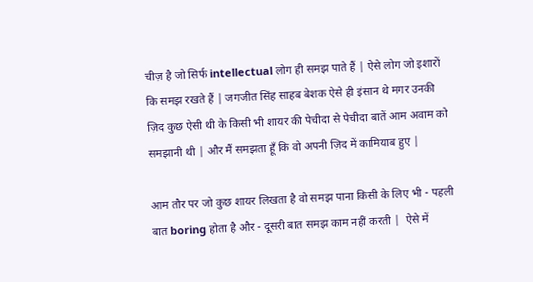चीज़ है जो सिर्फ intellectual लोग ही समझ पाते हैं | ऐसे लोग जो इशारों कि समझ रखते हैं | जगजीत सिंह साहब बेशक ऐसे ही इंसान थे मगर उनकी ज़िद कुछ ऐसी थी के किसी भी शायर की पेचीदा से पेचीदा बातें आम अवाम को समझानी थी | और मैं समझता हूँ कि वो अपनी ज़िद में कामियाब हुए |

आम तौर पर जो कुछ शायर लिखता है वो समझ पाना किसी के लिए भी - पहली बात boring होता है और - दूसरी बात समझ काम नहीं करती |  ऐसे में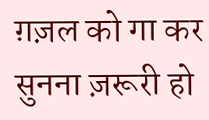ग़ज़ल को गा कर सुनना ज़रूरी हो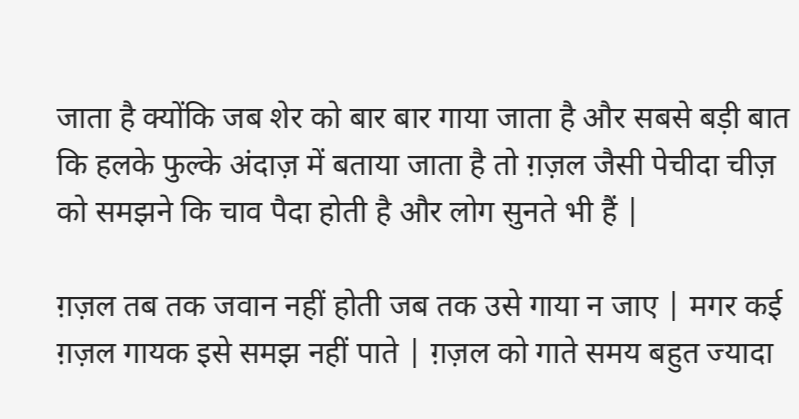जाता है क्योंकि जब शेर को बार बार गाया जाता है और सबसे बड़ी बात कि हलके फुल्के अंदाज़ में बताया जाता है तो ग़ज़ल जैसी पेचीदा चीज़ को समझने कि चाव पैदा होती है और लोग सुनते भी हैं |

ग़ज़ल तब तक जवान नहीं होती जब तक उसे गाया न जाए | मगर कई ग़ज़ल गायक इसे समझ नहीं पाते | ग़ज़ल को गाते समय बहुत ज्यादा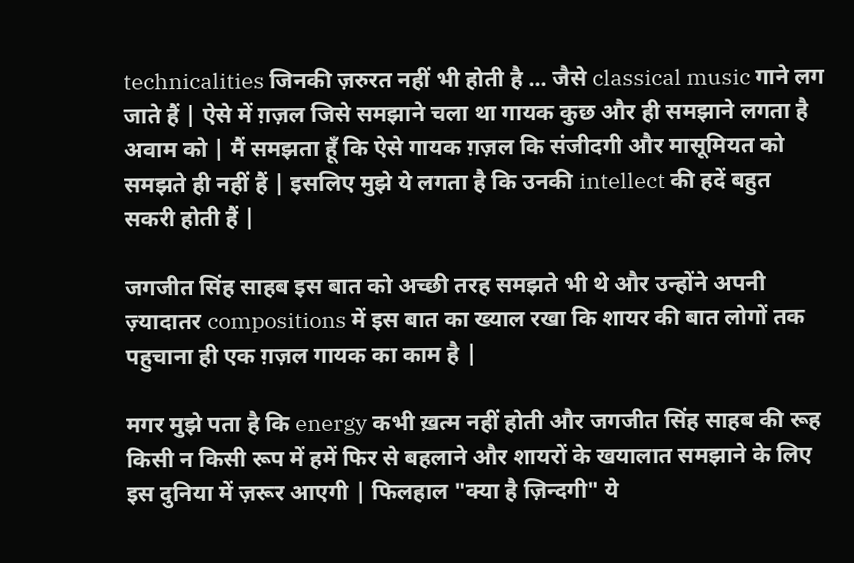technicalities जिनकी ज़रुरत नहीं भी होती है ... जैसे classical music गाने लग जाते हैं | ऐसे में ग़ज़ल जिसे समझाने चला था गायक कुछ और ही समझाने लगता है अवाम को | मैं समझता हूँ कि ऐसे गायक ग़ज़ल कि संजीदगी और मासूमियत को समझते ही नहीं हैं | इसलिए मुझे ये लगता है कि उनकी intellect की हदें बहुत सकरी होती हैं |

जगजीत सिंह साहब इस बात को अच्छी तरह समझते भी थे और उन्होंने अपनी ज़्यादातर compositions में इस बात का ख्याल रखा कि शायर की बात लोगों तक पहुचाना ही एक ग़ज़ल गायक का काम है |

मगर मुझे पता है कि energy कभी ख़त्म नहीं होती और जगजीत सिंह साहब की रूह किसी न किसी रूप में हमें फिर से बहलाने और शायरों के खयालात समझाने के लिए इस दुनिया में ज़रूर आएगी | फिलहाल "क्या है ज़िन्दगी" ये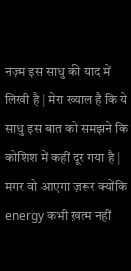नज़्म इस साधु की याद में लिखी है | मेरा ख्याल है कि ये साधु इस बात को समझने कि कोशिश में कहीं दूर गया है | मगर वो आएगा ज़रूर क्योंकि energy कभी ख़त्म नहीं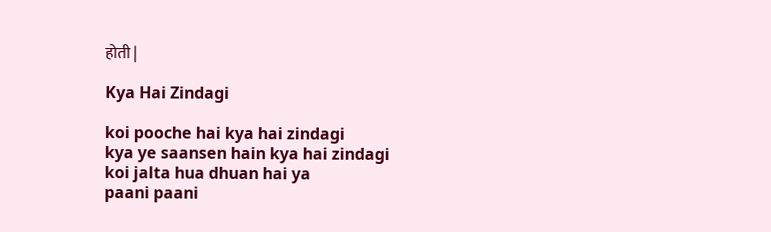होती |

Kya Hai Zindagi

koi pooche hai kya hai zindagi
kya ye saansen hain kya hai zindagi
koi jalta hua dhuan hai ya
paani paani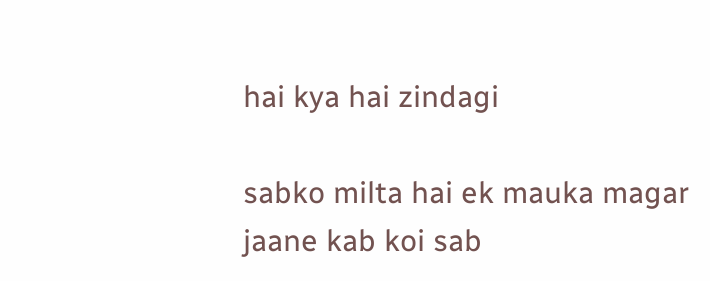hai kya hai zindagi

sabko milta hai ek mauka magar
jaane kab koi sab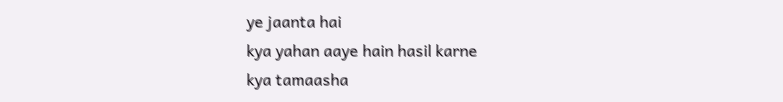ye jaanta hai
kya yahan aaye hain hasil karne
kya tamaasha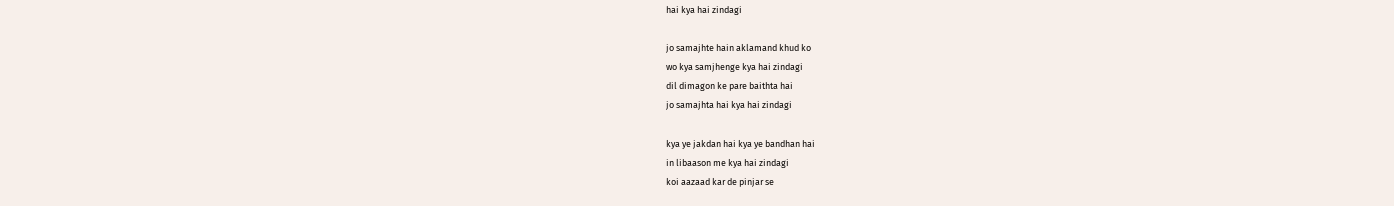hai kya hai zindagi

jo samajhte hain aklamand khud ko
wo kya samjhenge kya hai zindagi
dil dimagon ke pare baithta hai
jo samajhta hai kya hai zindagi

kya ye jakdan hai kya ye bandhan hai
in libaason me kya hai zindagi
koi aazaad kar de pinjar se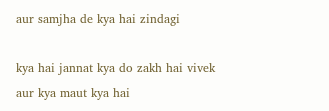aur samjha de kya hai zindagi

kya hai jannat kya do zakh hai vivek
aur kya maut kya hai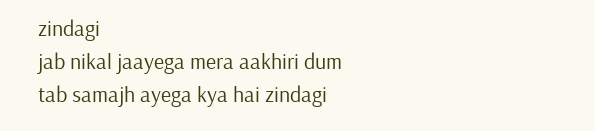zindagi
jab nikal jaayega mera aakhiri dum
tab samajh ayega kya hai zindagi